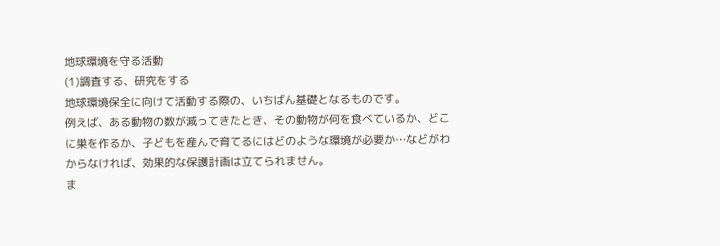地球環境を守る活動
(1)調査する、研究をする
地球環境保全に向けて活動する際の、いちばん基礎となるものです。
例えば、ある動物の数が減ってきたとき、その動物が何を食べているか、どこに巣を作るか、子どもを産んで育てるにはどのような環境が必要か…などがわからなければ、効果的な保護計画は立てられません。
ま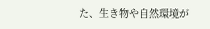た、生き物や自然環境が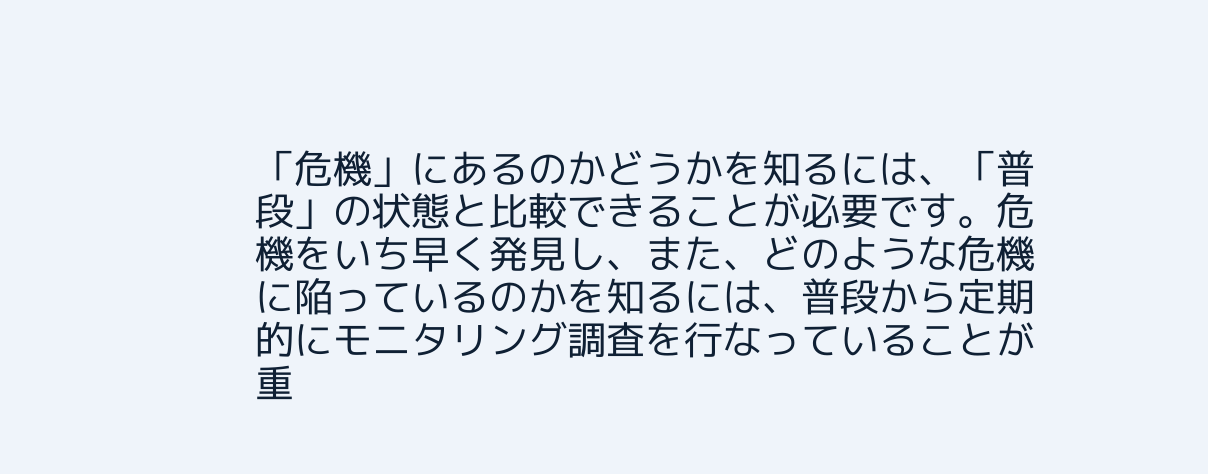「危機」にあるのかどうかを知るには、「普段」の状態と比較できることが必要です。危機をいち早く発見し、また、どのような危機に陥っているのかを知るには、普段から定期的にモニタリング調査を行なっていることが重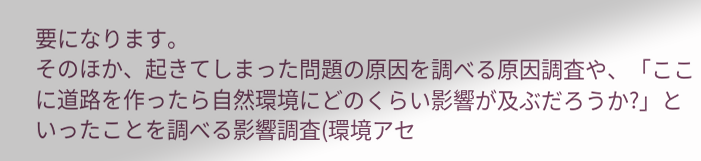要になります。
そのほか、起きてしまった問題の原因を調べる原因調査や、「ここに道路を作ったら自然環境にどのくらい影響が及ぶだろうか?」といったことを調べる影響調査(環境アセ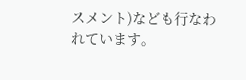スメント)なども行なわれています。